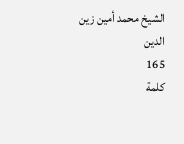الشيخ محمد أمين زين الدين
165
كلمة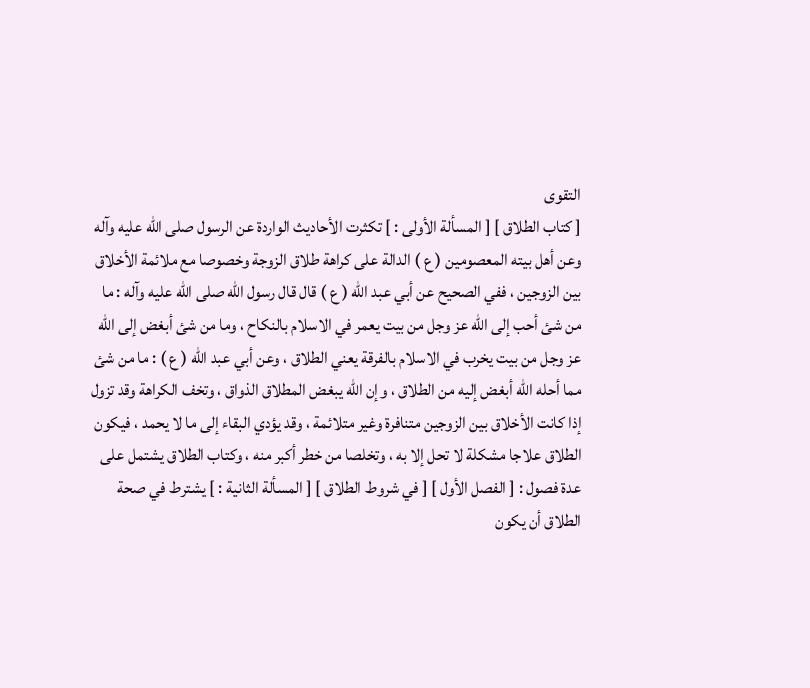التقوى
[ كتاب الطلاق ] [ المسألة الأولى : ] تكثرت الأحاديث الواردة عن الرسول صلى الله عليه وآله وعن أهل بيته المعصومين ( ع ) الدالة على كراهة طلاق الزوجة وخصوصا مع ملائمة الأخلاق بين الزوجين ، ففي الصحيح عن أبي عبد الله ( ع ) قال قال رسول الله صلى الله عليه وآله : ما من شئ أحب إلى الله عز وجل من بيت يعمر في الاسلام بالنكاح ، وما من شئ أبغض إلى الله عز وجل من بيت يخرب في الاسلام بالفرقة يعني الطلاق ، وعن أبي عبد الله ( ع ) : ما من شئ مما أحله الله أبغض إليه من الطلاق ، وإن الله يبغض المطلاق الذواق ، وتخف الكراهة وقد تزول إذا كانت الأخلاق بين الزوجين متنافرة وغير متلائمة ، وقد يؤدي البقاء إلى ما لا يحمد ، فيكون الطلاق علاجا مشكلة لا تحل إلا به ، وتخلصا من خطر أكبر منه ، وكتاب الطلاق يشتمل على عدة فصول : [ الفصل الأول ] [ في شروط الطلاق ] [ المسألة الثانية : ] يشترط في صحة الطلاق أن يكون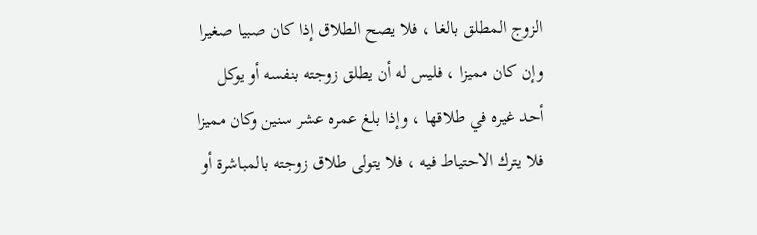الزوج المطلق بالغا ، فلا يصح الطلاق إذا كان صبيا صغيرا وإن كان مميزا ، فليس له أن يطلق زوجته بنفسه أو يوكل أحد غيره في طلاقها ، وإذا بلغ عمره عشر سنين وكان مميزا فلا يترك الاحتياط فيه ، فلا يتولى طلاق زوجته بالمباشرة أو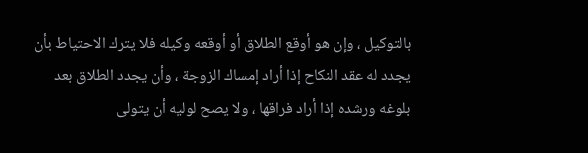بالتوكيل ، وإن هو أوقع الطلاق أو أوقعه وكيله فلا يترك الاحتياط بأن يجدد له عقد النكاح إذا أراد إمساك الزوجة ، وأن يجدد الطلاق بعد بلوغه ورشده إذا أراد فراقها ، ولا يصح لوليه أن يتولى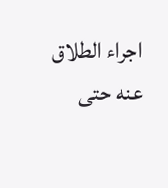اجراء الطلاق عنه حتى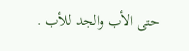حتى الأب والجد للأب .